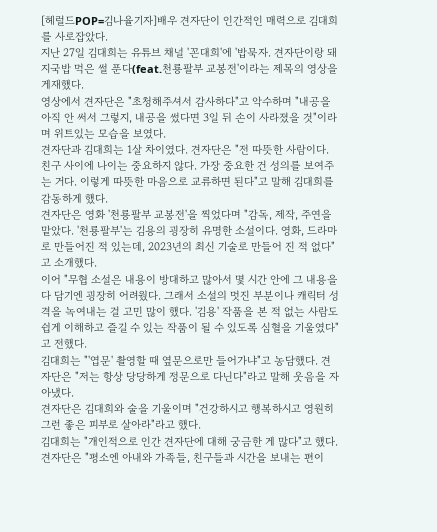[헤럴드POP=김나율기자]배우 견자단이 인간적인 매력으로 김대희를 사로잡았다.
지난 27일 김대희는 유튜브 채널 '꼰대희'에 '밥묵자. 견자단이랑 돼지국밥 먹은 썰 푼다(feat.천룡팔부 교봉전'이라는 제목의 영상을 게재했다.
영상에서 견자단은 "초청해주셔서 감사하다"고 악수하며 "내공을 아직 안 써서 그렇지, 내공을 썼다면 3일 뒤 손이 사라졌을 것"이라며 위트있는 모습을 보였다.
견자단과 김대희는 1살 차이였다. 견자단은 "전 따뜻한 사람이다. 친구 사이에 나이는 중요하지 않다. 가장 중요한 건 성의를 보여주는 거다. 이렇게 따뜻한 마음으로 교류하면 된다"고 말해 김대희를 감동하게 했다.
견자단은 영화 '천룡팔부 교봉전'을 찍었다며 "감독, 제작, 주연을 맡았다. '천룡팔부'는 김용의 굉장히 유명한 소설이다. 영화, 드라마로 만들어진 적 있는데, 2023년의 최신 기술로 만들어 진 적 없다"고 소개했다.
이어 "무협 소설은 내용이 방대하고 많아서 몇 시간 안에 그 내용을 다 담기엔 굉장히 어려웠다. 그래서 소설의 멋진 부분이나 캐릭터 성격을 녹여내는 걸 고민 많이 했다. '김용' 작품을 본 적 없는 사람도 쉽게 이해하고 즐길 수 있는 작품이 될 수 있도록 심혈을 기울였다"고 전했다.
김대희는 "'엽문' 촬영할 때 옆문으로만 들어가냐"고 농담했다. 견자단은 "저는 항상 당당하게 정문으로 다닌다"라고 말해 웃음을 자아냈다.
견자단은 김대희와 술을 기울이며 "건강하시고 행복하시고 영원히 그런 좋은 피부로 살아라"라고 했다.
김대희는 "개인적으로 인간 견자단에 대해 궁금한 게 많다"고 했다. 견자단은 "평소엔 아내와 가족들, 친구들과 시간을 보내는 편이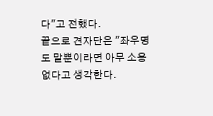다"고 전했다.
끝으로 견자단은 "좌우명도 말뿐이라면 아무 소용 없다고 생각한다.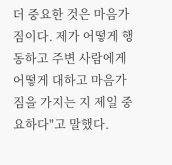더 중요한 것은 마음가짐이다. 제가 어떻게 행동하고 주변 사람에게 어떻게 대하고 마음가짐을 가지는 지 제일 중요하다"고 말했다.